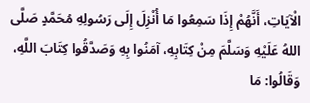الْآيَاتِ، أَنَّهُمْ إِذَا سَمِعُوا مَا أُنْزِلَ إِلَى رَسُولِهِ مُحَمَّدٍ صَلَّى اللهُ عَلَيْهِ وَسَلَّمَ مِنْ كِتَابِهِ، آمَنُوا بِهِ وَصَدَّقُوا كِتَابَ اللَّهِ، وَقَالُوا: مَا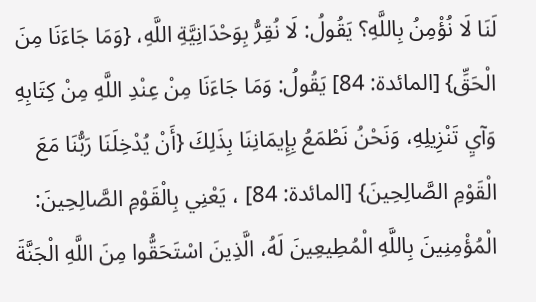لَنَا لَا نُؤْمِنُ بِاللَّهِ؟ يَقُولُ: لَا نُقِرُّ بِوَحْدَانِيَّةِ اللَّهِ، {وَمَا جَاءَنَا مِنَ الْحَقِّ} [المائدة: 84] يَقُولُ: وَمَا جَاءَنَا مِنْ عِنْدِ اللَّهِ مِنْ كِتَابِهِ وَآيِ تَنْزِيلِهِ، وَنَحْنُ نَطْمَعُ بِإِيمَانِنَا بِذَلِكَ {أَنْ يُدْخِلَنَا رَبُّنَا مَعَ الْقَوْمِ الصَّالِحِينَ} [المائدة: 84] ، يَعْنِي بِالْقَوْمِ الصَّالِحِينَ: الْمُؤْمِنِينَ بِاللَّهِ الْمُطِيعِينَ لَهُ، الَّذِينَ اسْتَحَقُّوا مِنَ اللَّهِ الْجَنَّةَ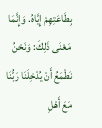بِطَاعَتِهِمْ إِيَّاهُ. وَإِنَّمَا مَعْنَى ذَلِكَ: وَنَحْنُ نَطْمَعُ أَنْ يُدْخِلَنَا رَبُّنَا مَعَ أَهْلِ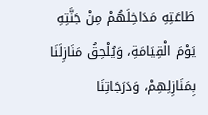طَاعَتِهِ مَدَاخِلَهُمْ مِنْ جَنَّتِهِ يَوْمَ الْقِيَامَةِ، وَيُلْحِقُ مَنَازِلَنَا بِمَنَازِلِهِمْ، وَدَرَجَاتِنَا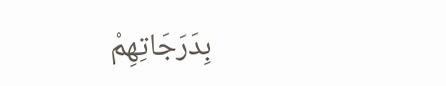بِدَرَجَاتِهِمْ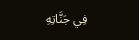فِي جَنَّاتِهِ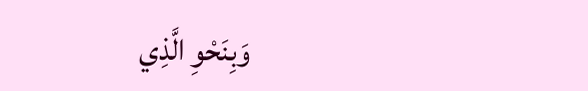وَبِنَحْوِ الَّذِي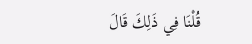قُلْنَا فِي ذَلِكَ قَالَ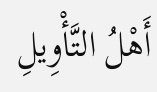أَهْلُ التَّأْوِيلِ